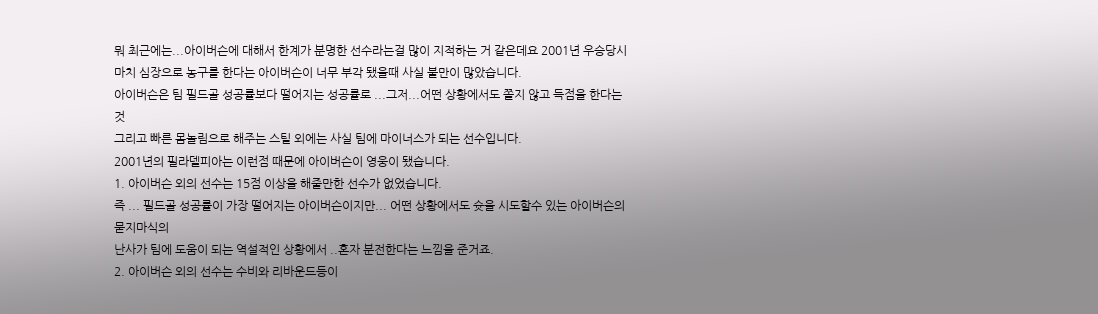뭐 최근에는...아이버슨에 대해서 한계가 분명한 선수라는걸 많이 지적하는 거 같은데요 2001년 우승당시
마치 심장으로 농구를 한다는 아이버슨이 너무 부각 됐을때 사실 불만이 많았습니다.
아이버슨은 팀 필드골 성공률보다 떨어지는 성공률로 ...그저...어떤 상황에서도 쫄지 않고 득점을 한다는 것
그리고 빠른 몸놀림으로 해주는 스틸 외에는 사실 팀에 마이너스가 되는 선수입니다.
2001년의 필라델피아는 이런점 때문에 아이버슨이 영웅이 됐습니다.
1. 아이버슨 외의 선수는 15점 이상을 해줄만한 선수가 없었습니다.
즉 ... 필드골 성공률이 가장 떨어지는 아이버슨이지만... 어떤 상황에서도 슛을 시도할수 있는 아이버슨의 묻지마식의
난사가 팀에 도움이 되는 역설적인 상황에서 ..혼자 분전한다는 느낌을 준거죠.
2. 아이버슨 외의 선수는 수비와 리바운드등이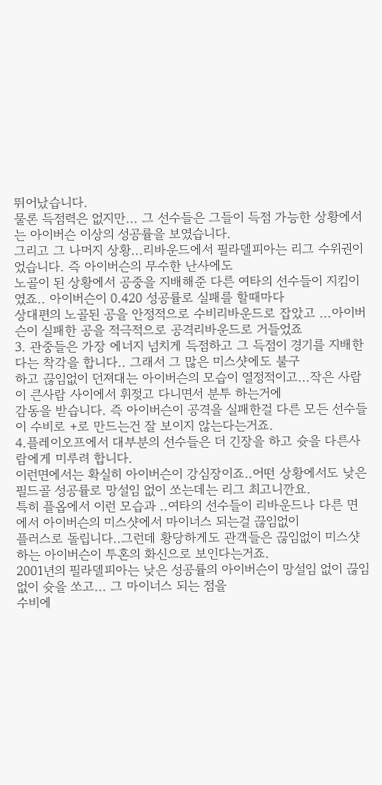뛰어났습니다.
물론 득점력은 없지만... 그 선수들은 그들이 득점 가능한 상황에서는 아이버슨 이상의 성공률을 보였습니다.
그리고 그 나머지 상황...리바운드에서 필라델피아는 리그 수위권이었습니다. 즉 아이버슨의 무수한 난사에도
노골이 된 상황에서 공중을 지배해준 다른 여타의 선수들이 지킴이였죠.. 아이버슨이 0.420 성공률로 실패를 할때마다
상대편의 노골된 공을 안정적으로 수비리바운드로 잡았고 ...아이버슨이 실패한 공을 적극적으로 공격리바운드로 거들었죠
3. 관중들은 가장 에너지 넘치게 득점하고 그 득점이 경기를 지배한다는 착각을 합니다.. 그래서 그 많은 미스샷에도 불구
하고 끊임없이 던져대는 아이버슨의 모습이 열정적이고...작은 사람이 큰사람 사이에서 휘젖고 다니면서 분투 하는거에
감동을 받습니다. 즉 아이버슨이 공격을 실패한걸 다른 모든 선수들이 수비로 +로 만드는건 잘 보이지 않는다는거죠.
4.플레이오프에서 대부분의 선수들은 더 긴장을 하고 슛을 다른사람에게 미루려 합니다.
이런면에서는 확실히 아이버슨이 강심장이죠..어떤 상황에서도 낮은 필드골 성공률로 망설임 없이 쏘는데는 리그 최고니깐요.
특히 플옵에서 이런 모습과 ..여타의 선수들이 리바운드나 다른 면에서 아이버슨의 미스샷에서 마이너스 되는걸 끊임없이
플러스로 돌립니다..그런데 황당하게도 관객들은 끊임없이 미스샷 하는 아이버슨이 투혼의 화신으로 보인다는거죠.
2001년의 필라델피아는 낮은 성공률의 아이버슨이 망설임 없이 끊임없이 슛을 쏘고... 그 마이너스 되는 점을
수비에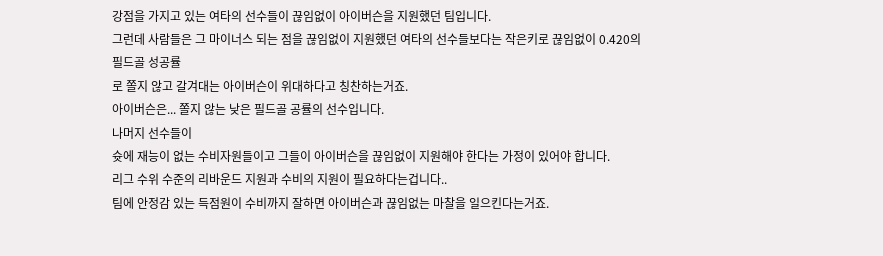강점을 가지고 있는 여타의 선수들이 끊임없이 아이버슨을 지원했던 팀입니다.
그런데 사람들은 그 마이너스 되는 점을 끊임없이 지원했던 여타의 선수들보다는 작은키로 끊임없이 0.420의 필드골 성공률
로 쫄지 않고 갈겨대는 아이버슨이 위대하다고 칭찬하는거죠.
아이버슨은... 쫄지 않는 낮은 필드골 공률의 선수입니다.
나머지 선수들이
슛에 재능이 없는 수비자원들이고 그들이 아이버슨을 끊임없이 지원해야 한다는 가정이 있어야 합니다.
리그 수위 수준의 리바운드 지원과 수비의 지원이 필요하다는겁니다..
팀에 안정감 있는 득점원이 수비까지 잘하면 아이버슨과 끊임없는 마찰을 일으킨다는거죠.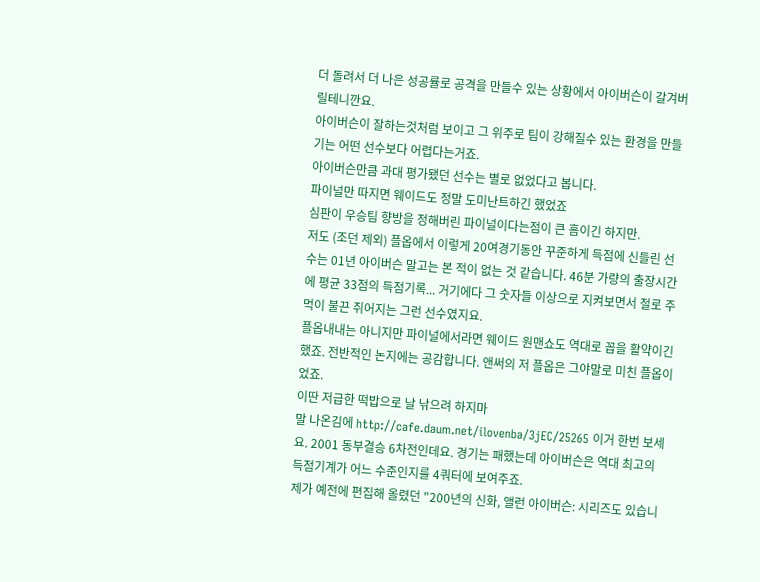더 돌려서 더 나은 성공률로 공격을 만들수 있는 상황에서 아이버슨이 갈겨버릴테니깐요.
아이버슨이 잘하는것처럼 보이고 그 위주로 팀이 강해질수 있는 환경을 만들기는 어떤 선수보다 어렵다는거죠.
아이버슨만큼 과대 평가됐던 선수는 별로 없었다고 봅니다.
파이널만 따지면 웨이드도 정말 도미난트하긴 했었죠
심판이 우승팀 향방을 정해버린 파이널이다는점이 큰 흠이긴 하지만.
저도 (조던 제외) 플옵에서 이렇게 20여경기동안 꾸준하게 득점에 신들린 선수는 01년 아이버슨 말고는 본 적이 없는 것 같습니다. 46분 가량의 출장시간에 평균 33점의 득점기록... 거기에다 그 숫자들 이상으로 지켜보면서 절로 주먹이 불끈 쥐어지는 그런 선수였지요.
플옵내내는 아니지만 파이널에서라면 웨이드 원맨쇼도 역대로 꼽을 활약이긴했죠. 전반적인 논지에는 공감합니다. 앤써의 저 플옵은 그야말로 미친 플옵이었죠.
이딴 저급한 떡밥으로 날 낚으려 하지마
말 나온김에 http://cafe.daum.net/ilovenba/3jEC/25265 이거 한번 보세요. 2001 동부결승 6차전인데요. 경기는 패했는데 아이버슨은 역대 최고의 득점기계가 어느 수준인지를 4쿼터에 보여주죠.
제가 예전에 편집해 올렸던 "200년의 신화, 앨런 아이버슨: 시리즈도 있습니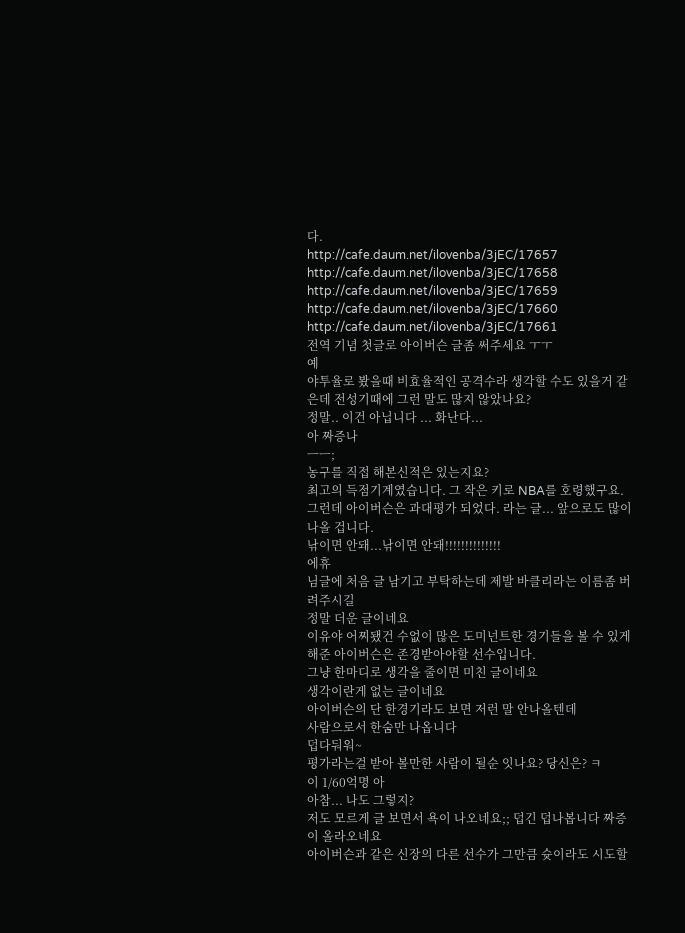다.
http://cafe.daum.net/ilovenba/3jEC/17657
http://cafe.daum.net/ilovenba/3jEC/17658
http://cafe.daum.net/ilovenba/3jEC/17659
http://cafe.daum.net/ilovenba/3jEC/17660
http://cafe.daum.net/ilovenba/3jEC/17661
전역 기념 첫글로 아이버슨 글좀 써주세요 ㅜㅜ
예
야투율로 봤을때 비효율적인 공격수라 생각할 수도 있을거 같은데 전성기때에 그런 말도 많지 않았나요?
정말.. 이건 아닙니다 ... 화난다...
아 짜증나
ㅡㅡ;
농구를 직접 해본신적은 있는지요?
최고의 득점기계였습니다. 그 작은 키로 NBA를 호령했구요.
그런데 아이버슨은 과대평가 되었다. 라는 글... 앞으로도 많이 나올 겁니다.
낚이면 안돼...낚이면 안돼!!!!!!!!!!!!!!
에휴
님글에 처음 글 남기고 부탁하는데 제발 바클리라는 이름좀 버려주시길
정말 더운 글이네요
이유야 어찌됐건 수없이 많은 도미넌트한 경기들을 볼 수 있게 해준 아이버슨은 존경받아야할 선수입니다.
그냥 한마디로 생각을 줄이면 미친 글이네요
생각이란게 없는 글이네요
아이버슨의 단 한경기라도 보면 저런 말 안나올텐데
사람으로서 한숨만 나옵니다
덥다둬워~
평가라는걸 받아 볼만한 사람이 될순 잇나요? 당신은? ㅋ
이 1/60억명 아
아참... 나도 그렇지?
저도 모르게 글 보면서 욕이 나오네요;; 덥긴 덥나봅니다 짜증이 올라오네요
아이버슨과 같은 신장의 다른 선수가 그만큼 슛이라도 시도할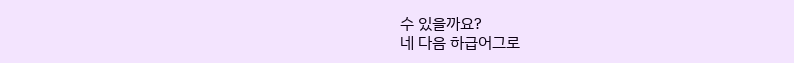수 있을까요?
네 다음 하급어그로